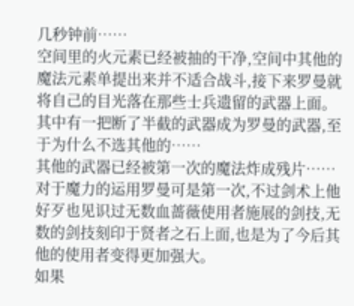几秒钟前……
空间里的火元素已经被抽的干净,空间中其他的魔法元素单提出来并不适合战斗,接下来罗曼就将自己的目光落在那些士兵遗留的武器上面。
其中有一把断了半截的武器成为罗曼的武器,至于为什么不选其他的……
其他的武器已经被第一次的魔法炸成残片……
对于魔力的运用罗曼可是第一次,不过剑术上他好歹也见识过无数血蔷薇使用者施展的剑技,无数的剑技刻印于贤者之石上面,也是为了今后其他的使用者变得更加强大。
如果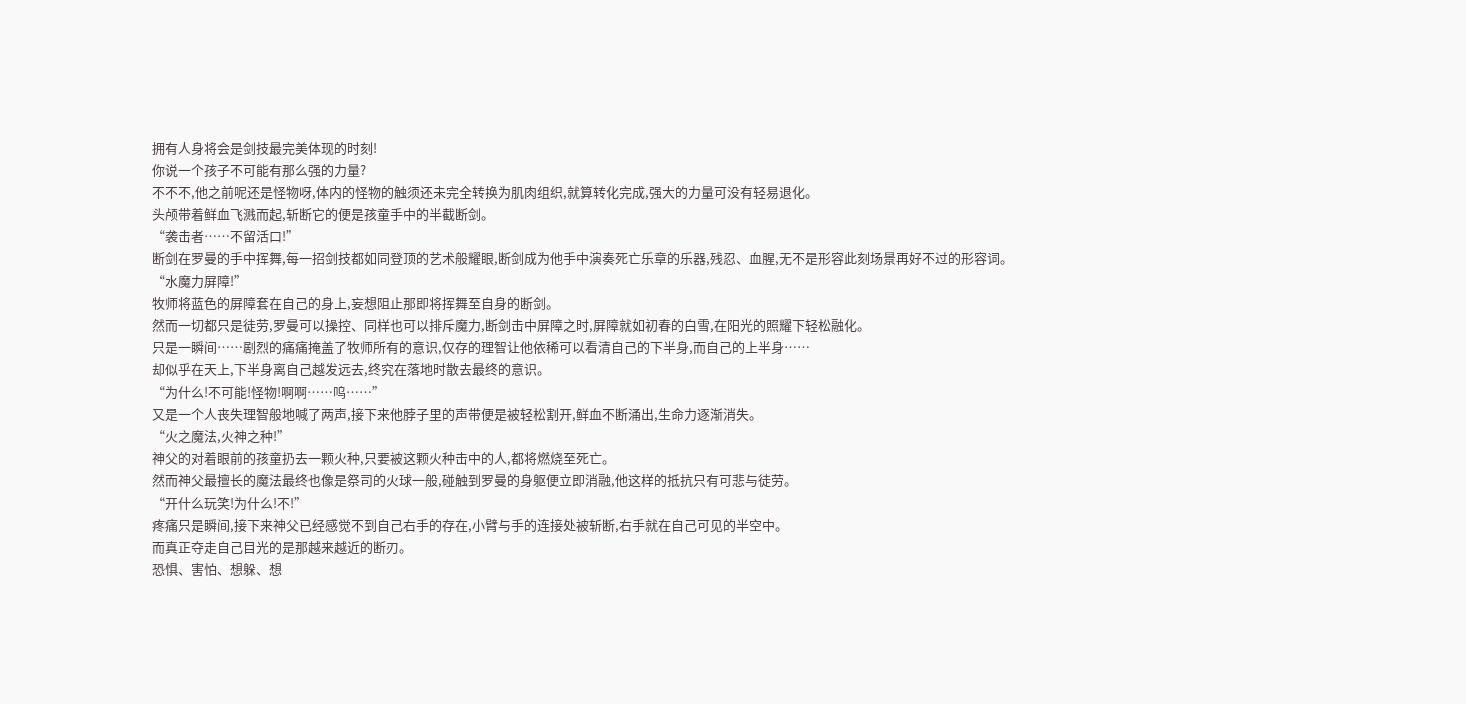拥有人身将会是剑技最完美体现的时刻!
你说一个孩子不可能有那么强的力量?
不不不,他之前呢还是怪物呀,体内的怪物的触须还未完全转换为肌肉组织,就算转化完成,强大的力量可没有轻易退化。
头颅带着鲜血飞溅而起,斩断它的便是孩童手中的半截断剑。
“袭击者……不留活口!”
断剑在罗曼的手中挥舞,每一招剑技都如同登顶的艺术般耀眼,断剑成为他手中演奏死亡乐章的乐器,残忍、血腥,无不是形容此刻场景再好不过的形容词。
“水魔力屏障!”
牧师将蓝色的屏障套在自己的身上,妄想阻止那即将挥舞至自身的断剑。
然而一切都只是徒劳,罗曼可以操控、同样也可以排斥魔力,断剑击中屏障之时,屏障就如初春的白雪,在阳光的照耀下轻松融化。
只是一瞬间……剧烈的痛痛掩盖了牧师所有的意识,仅存的理智让他依稀可以看清自己的下半身,而自己的上半身……
却似乎在天上,下半身离自己越发远去,终究在落地时散去最终的意识。
“为什么!不可能!怪物!啊啊……呜……”
又是一个人丧失理智般地喊了两声,接下来他脖子里的声带便是被轻松割开,鲜血不断涌出,生命力逐渐消失。
“火之魔法,火神之种!”
神父的对着眼前的孩童扔去一颗火种,只要被这颗火种击中的人,都将燃烧至死亡。
然而神父最擅长的魔法最终也像是祭司的火球一般,碰触到罗曼的身躯便立即消融,他这样的抵抗只有可悲与徒劳。
“开什么玩笑!为什么!不!”
疼痛只是瞬间,接下来神父已经感觉不到自己右手的存在,小臂与手的连接处被斩断,右手就在自己可见的半空中。
而真正夺走自己目光的是那越来越近的断刃。
恐惧、害怕、想躲、想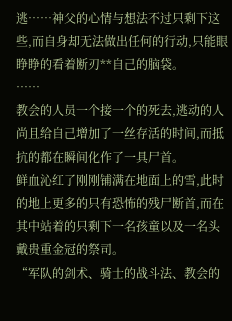逃……神父的心情与想法不过只剩下这些,而自身却无法做出任何的行动,只能眼睁睁的看着断刃**自己的脑袋。
……
教会的人员一个接一个的死去,逃动的人尚且给自己增加了一丝存活的时间,而抵抗的都在瞬间化作了一具尸首。
鲜血沁红了刚刚铺满在地面上的雪,此时的地上更多的只有恐怖的残尸断首,而在其中站着的只剩下一名孩童以及一名头戴贵重金冠的祭司。
“军队的剑术、骑士的战斗法、教会的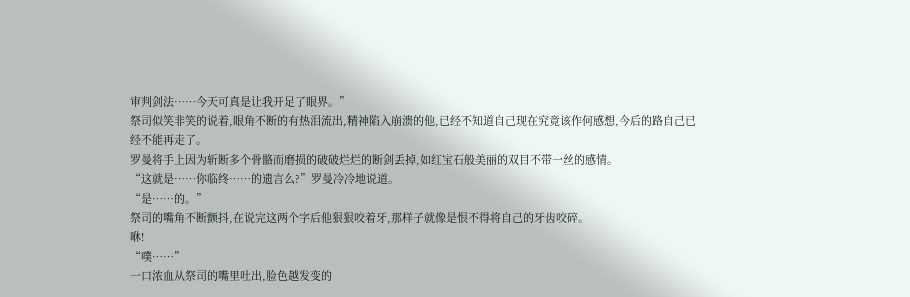审判剑法……今天可真是让我开足了眼界。”
祭司似笑非笑的说着,眼角不断的有热泪流出,精神陷入崩溃的他,已经不知道自己现在究竟该作何感想,今后的路自己已经不能再走了。
罗曼将手上因为斩断多个骨骼而磨损的破破烂烂的断剑丢掉,如红宝石般美丽的双目不带一丝的感情。
“这就是……你临终……的遗言么?”罗曼冷冷地说道。
“是……的。”
祭司的嘴角不断颤抖,在说完这两个字后他狠狠咬着牙,那样子就像是恨不得将自己的牙齿咬碎。
咻!
“噗……”
一口浓血从祭司的嘴里吐出,脸色越发变的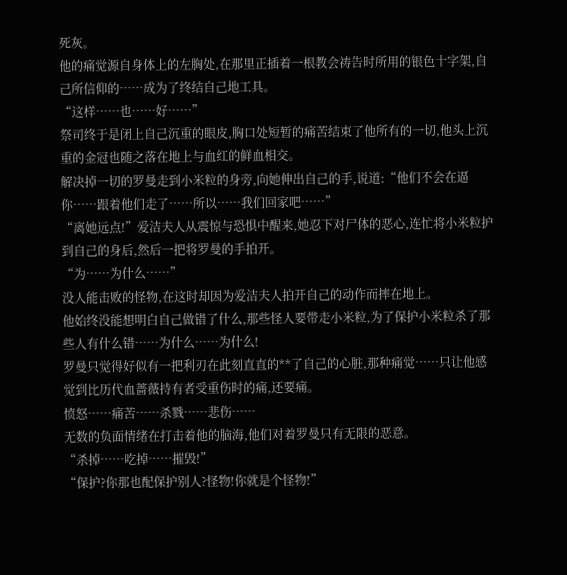死灰。
他的痛觉源自身体上的左胸处,在那里正插着一根教会祷告时所用的银色十字架,自己所信仰的……成为了终结自己地工具。
“这样……也……好……”
祭司终于是闭上自己沉重的眼皮,胸口处短暂的痛苦结束了他所有的一切,他头上沉重的金冠也随之落在地上与血红的鲜血相交。
解决掉一切的罗曼走到小米粒的身旁,向她伸出自己的手,说道:“他们不会在逼你……跟着他们走了……所以……我们回家吧……”
“离她远点!”爱洁夫人从震惊与恐惧中醒来,她忍下对尸体的恶心,连忙将小米粒护到自己的身后,然后一把将罗曼的手拍开。
“为……为什么……”
没人能击败的怪物,在这时却因为爱洁夫人拍开自己的动作而摔在地上。
他始终没能想明白自己做错了什么,那些怪人要带走小米粒,为了保护小米粒杀了那些人有什么错……为什么……为什么!
罗曼只觉得好似有一把利刃在此刻直直的**了自己的心脏,那种痛觉……只让他感觉到比历代血蔷薇持有者受重伤时的痛,还要痛。
愤怒……痛苦……杀戮……悲伤……
无数的负面情绪在打击着他的脑海,他们对着罗曼只有无限的恶意。
“杀掉……吃掉……摧毁!”
“保护?你那也配保护别人?怪物!你就是个怪物!”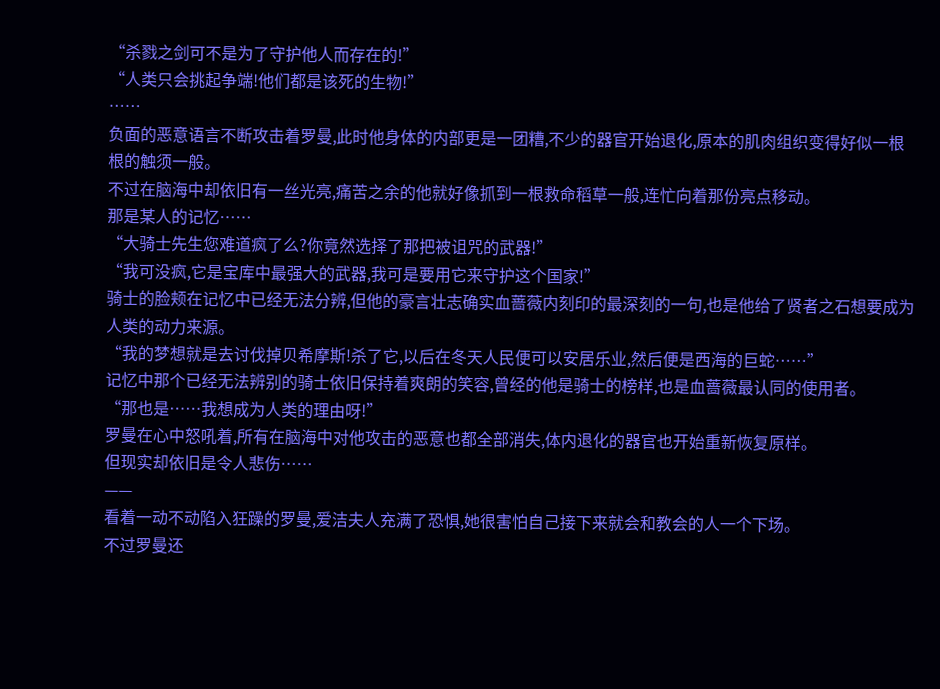“杀戮之剑可不是为了守护他人而存在的!”
“人类只会挑起争端!他们都是该死的生物!”
……
负面的恶意语言不断攻击着罗曼,此时他身体的内部更是一团糟,不少的器官开始退化,原本的肌肉组织变得好似一根根的触须一般。
不过在脑海中却依旧有一丝光亮,痛苦之余的他就好像抓到一根救命稻草一般,连忙向着那份亮点移动。
那是某人的记忆……
“大骑士先生您难道疯了么?你竟然选择了那把被诅咒的武器!”
“我可没疯,它是宝库中最强大的武器,我可是要用它来守护这个国家!”
骑士的脸颊在记忆中已经无法分辨,但他的豪言壮志确实血蔷薇内刻印的最深刻的一句,也是他给了贤者之石想要成为人类的动力来源。
“我的梦想就是去讨伐掉贝希摩斯!杀了它,以后在冬天人民便可以安居乐业,然后便是西海的巨蛇……”
记忆中那个已经无法辨别的骑士依旧保持着爽朗的笑容,曾经的他是骑士的榜样,也是血蔷薇最认同的使用者。
“那也是……我想成为人类的理由呀!”
罗曼在心中怒吼着,所有在脑海中对他攻击的恶意也都全部消失,体内退化的器官也开始重新恢复原样。
但现实却依旧是令人悲伤……
——
看着一动不动陷入狂躁的罗曼,爱洁夫人充满了恐惧,她很害怕自己接下来就会和教会的人一个下场。
不过罗曼还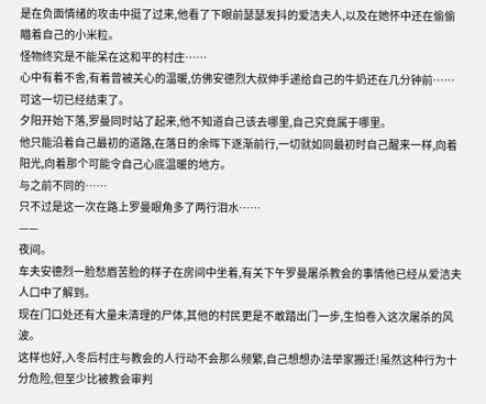是在负面情绪的攻击中挺了过来,他看了下眼前瑟瑟发抖的爱洁夫人,以及在她怀中还在偷偷瞄着自己的小米粒。
怪物终究是不能呆在这和平的村庄……
心中有着不舍,有着曾被关心的温暖,仿佛安德烈大叔伸手递给自己的牛奶还在几分钟前……可这一切已经结束了。
夕阳开始下落,罗曼同时站了起来,他不知道自己该去哪里,自己究竟属于哪里。
他只能沿着自己最初的道路,在落日的余晖下逐渐前行,一切就如同最初时自己醒来一样,向着阳光,向着那个可能令自己心底温暖的地方。
与之前不同的……
只不过是这一次在路上罗曼眼角多了两行泪水……
——
夜间。
车夫安德烈一脸愁眉苦脸的样子在房间中坐着,有关下午罗曼屠杀教会的事情他已经从爱洁夫人口中了解到。
现在门口处还有大量未清理的尸体,其他的村民更是不敢踏出门一步,生怕卷入这次屠杀的风波。
这样也好,入冬后村庄与教会的人行动不会那么频繁,自己想想办法举家搬迁!虽然这种行为十分危险,但至少比被教会审判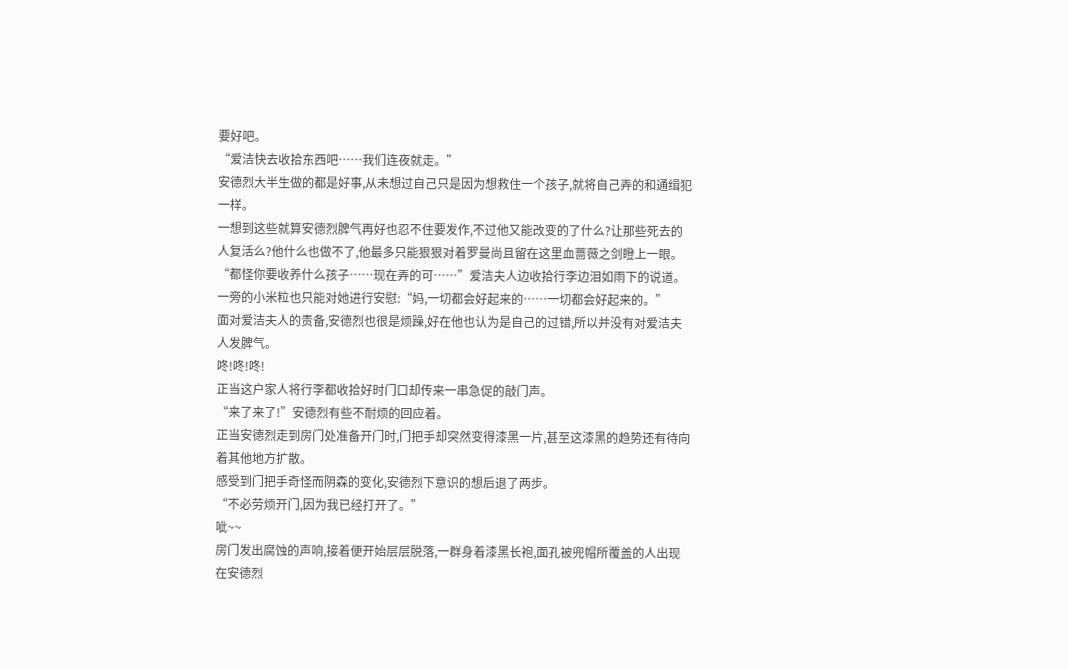要好吧。
“爱洁快去收拾东西吧……我们连夜就走。”
安德烈大半生做的都是好事,从未想过自己只是因为想救住一个孩子,就将自己弄的和通缉犯一样。
一想到这些就算安德烈脾气再好也忍不住要发作,不过他又能改变的了什么?让那些死去的人复活么?他什么也做不了,他最多只能狠狠对着罗曼尚且留在这里血蔷薇之剑瞪上一眼。
“都怪你要收养什么孩子……现在弄的可……”爱洁夫人边收拾行李边泪如雨下的说道。
一旁的小米粒也只能对她进行安慰:“妈,一切都会好起来的……一切都会好起来的。”
面对爱洁夫人的责备,安德烈也很是烦躁,好在他也认为是自己的过错,所以并没有对爱洁夫人发脾气。
咚!咚!咚!
正当这户家人将行李都收拾好时门口却传来一串急促的敲门声。
“来了来了!”安德烈有些不耐烦的回应着。
正当安德烈走到房门处准备开门时,门把手却突然变得漆黑一片,甚至这漆黑的趋势还有待向着其他地方扩散。
感受到门把手奇怪而阴森的变化,安德烈下意识的想后退了两步。
“不必劳烦开门,因为我已经打开了。”
呲~~
房门发出腐蚀的声响,接着便开始层层脱落,一群身着漆黑长袍,面孔被兜帽所覆盖的人出现在安德烈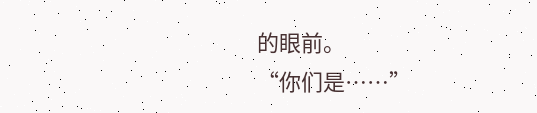的眼前。
“你们是……”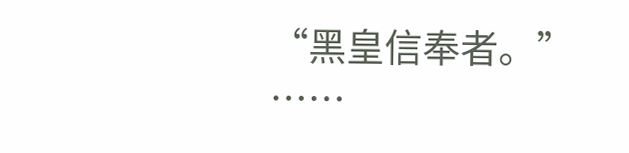“黑皇信奉者。”
……